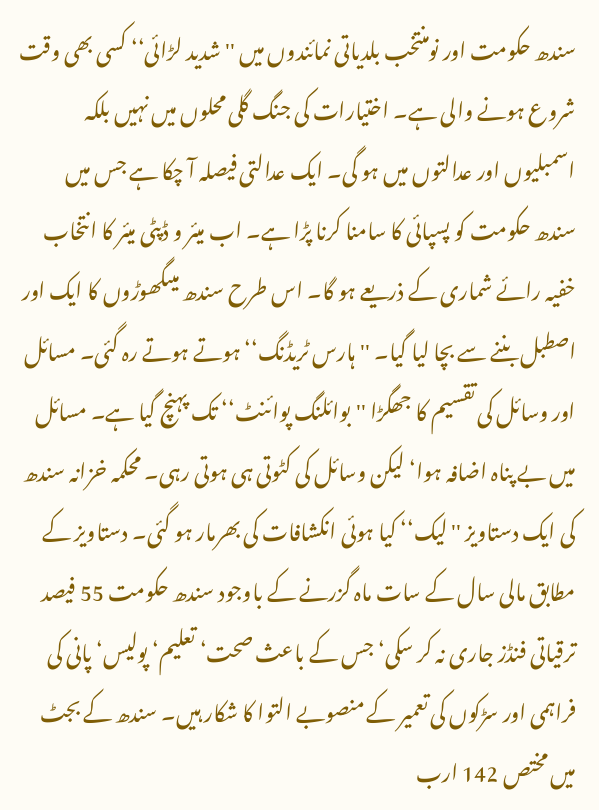سندھ حکومت اور نومنتخب بلدیاتی نمائندوں میں ''شدید لڑائی‘‘ کسی بھی وقت شروع ہونے والی ہے۔ اختیارات کی جنگ گلی محلوں میں نہیں بلکہ اسمبلیوں اور عدالتوں میں ہو گی۔ ایک عدالتی فیصلہ آ چکا ہے جس میں سندھ حکومت کو پسپائی کا سامنا کرنا پڑا ہے۔ اب میئر و ڈپٹی میئر کا انتخاب خفیہ رائے شماری کے ذریعے ہو گا۔ اس طرح سندھ میںگھوڑوں کا ایک اور اصطبل بننے سے بچا لیا گیا۔ ''ہارس ٹریڈنگ‘‘ ہوتے ہوتے رہ گئی۔ مسائل اور وسائل کی تقسیم کا جھگڑا ''بوائلنگ پوائنٹ‘‘ تک پہنچ گیا ہے۔ مسائل میں بے پناہ اضافہ ہوا‘ لیکن وسائل کی کٹوتی ہی ہوتی رہی۔ محکمہ خزانہ سندھ کی ایک دستاویز ''لیک‘‘ کیا ہوئی انکشافات کی بھرمار ہو گئی۔ دستاویز کے مطابق مالی سال کے سات ماہ گزرنے کے باوجود سندھ حکومت 55 فیصد ترقیاتی فنڈز جاری نہ کر سکی‘ جس کے باعث صحت‘ تعلیم‘ پولیس‘ پانی کی فراہمی اور سڑکوں کی تعمیر کے منصوبے التوا کا شکار ہیں۔ سندھ کے بجٹ میں مختص 142 ارب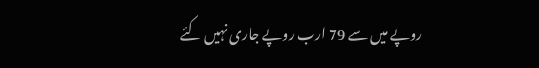روپے میں سے 79 ارب روپے جاری نہیں کئے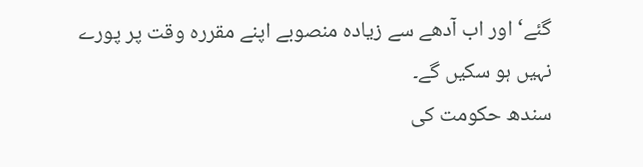گئے‘ اور اب آدھے سے زیادہ منصوبے اپنے مقررہ وقت پر پورے نہیں ہو سکیں گے۔
سندھ حکومت کی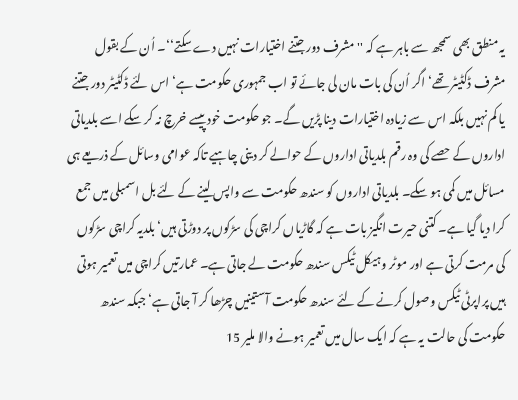یہ منطق بھی سمجھ سے باہر ہے کہ ''مشرف دور جتنے اختیارات نہیں دے سکتے‘‘۔ اُن کے بقول مشرف ڈکٹیٹر تھے‘ اگر اُن کی بات مان لی جائے تو اب جمہوری حکومت ہے‘ اس لئے ڈکٹیٹر دور جتنے یا کم نہیں بلکہ اس سے زیادہ اختیارات دینا پڑیں گے۔ جو حکومت خود پیسے خرچ نہ کر سکے اسے بلدیاتی اداروں کے حصے کی وہ رقم بلدیاتی اداروں کے حوالے کر دینی چاہیے تاکہ عوامی وسائل کے ذریعے ہی مسائل میں کمی ہو سکے۔ بلدیاتی اداروں کو سندھ حکومت سے واپس لینے کے لئے بل اسمبلی میں جمع کرا دیا گیا ہے۔ کتنی حیرت انگیز بات ہے کہ گاڑیاں کراچی کی سڑکوں پر دوڑتی ہیں‘ بلدیہ کراچی سڑکوں کی مرمت کرتی ہے اور موٹر وہیکل ٹیکس سندھ حکومت لے جاتی ہے۔ عمارتیں کراچی میں تعمیر ہوتی ہیں پراپرٹی ٹیکس وصول کرنے کے لئے سندھ حکومت آستینیں چڑھا کر آ جاتی ہے‘ جبکہ سندھ حکومت کی حالت یہ ہے کہ ایک سال میں تعمیر ہونے والا ملیر 15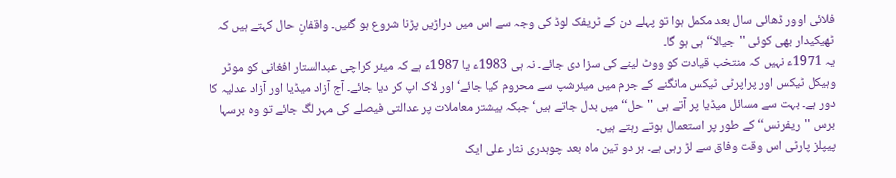فلائی اوور ڈھائی سال بعد مکمل ہوا تو پہلے دن کے ٹریفک لوڈ کی وجہ سے اس میں دراڑیں پڑنا شروع ہو گئیں۔ واقفانِ حال کہتے ہیں کہ ٹھیکیدار بھی کوئی ''جیالا‘‘ ہی ہو گا۔
یہ 1971ء نہیں کہ منتخب قیادت کو ووٹ لینے کی سزا دی جائے۔ نہ ہی 1983ء یا 1987ء ہے کہ میئر کراچی عبدالستار افغانی کو موٹر وہیکل ٹیکس اور پراپرٹی ٹیکس مانگنے کے جرم میں میئرشپ سے محروم کیا جائے‘ اور لاک اپ کر دیا جائے۔ آج آزاد میڈیا اور آزاد عدلیہ کا دور ہے۔ بہت سے مسائل میڈیا پر آتے ہی ''حل‘‘ میں بدل جاتے ہیں‘ جبکہ بیشتر معاملات پر عدالتی فیصلے کی مہر لگ جائے تو وہ برسہا برس ''ریفرنس‘‘ کے طور پر استعمال ہوتے رہتے ہیں۔
پیپلز پارٹی اس وقت وفاق سے لڑ رہی ہے۔ ہر دو تین ماہ بعد چوہدری نثار علی ایک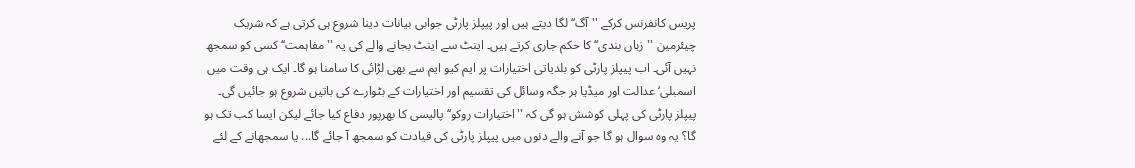پریس کانفرنس کرکے ''آگ‘‘ لگا دیتے ہیں اور پیپلز پارٹی جوابی بیانات دینا شروع ہی کرتی ہے کہ شریک چیئرمین ''زباں بندی‘‘ کا حکم جاری کرتے ہیں۔ اینٹ سے اینٹ بجانے والے کی یہ ''مفاہمت‘‘ کسی کو سمجھ نہیں آئی۔ اب پیپلز پارٹی کو بلدیاتی اختیارات پر ایم کیو ایم سے بھی لڑائی کا سامنا ہو گا۔ ایک ہی وقت میں اسمبلی‘ عدالت اور میڈیا ہر جگہ وسائل کی تقسیم اور اختیارات کے بٹوارے کی باتیں شروع ہو جائیں گی۔ پیپلز پارٹی کی پہلی کوشش ہو گی کہ ''اختیارات روکو‘‘ پالیسی کا بھرپور دفاع کیا جائے لیکن ایسا کب تک ہو گا؟ یہ وہ سوال ہو گا جو آنے والے دنوں میں پیپلز پارٹی کی قیادت کو سمجھ آ جائے گا... یا سمجھانے کے لئے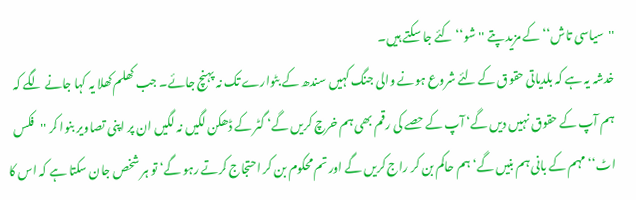''سیاسی تاش‘‘ کے مزید پتے ''شو‘‘ کئے جا سکتے ہیں۔
خدشہ یہ ہے کہ بلدیاتی حقوق کے لئے شروع ہونے والی جنگ کہیں سندھ کے بٹوارے تک نہ پہنچ جائے۔ جب کھلم کھلا یہ کہا جانے لگے کہ ہم آپ کے حقوق نہیں دیں گے‘ آپ کے حصے کی رقم بھی ہم خرچ کریں گے‘ گٹر کے ڈھکن لگیں نہ لگیں ان پر اپنی تصاویر بنوا کر ''فکس اٹ‘‘ مہم کے بانی ہم بنیں گے‘ ہم حاکم بن کر راج کریں گے اور تم محکوم بن کر احتجاج کرتے رہو گے‘ تو ہر شخص جان سکتا ہے کہ اس کا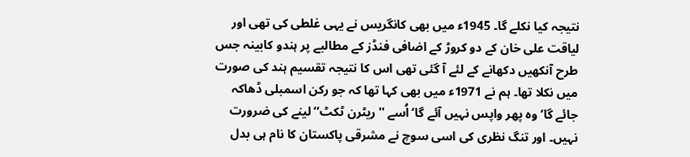نتیجہ کیا نکلے گا۔ 1945ء میں بھی کانگریس نے یہی غلطی کی تھی اور لیاقت علی خان کے دو کروڑ کے اضافی فنڈز کے مطالبے پر ہندو کابینہ جس طرح آنکھیں دکھانے کے لئے آ گئی تھی اس کا نتیجہ تقسیم ہند کی صورت میں نکلا تھا۔ ہم نے 1971ء میں بھی کہا تھا کہ جو رکن اسمبلی ڈھاکہ جائے گا‘ وہ پھر واپس نہیں آئے گا‘ اُسے ''ریٹرن ٹکٹ‘‘ لینے کی ضرورت نہیں۔ اور تنگ نظری کی اسی سوچ نے مشرقی پاکستان کا نام ہی بدل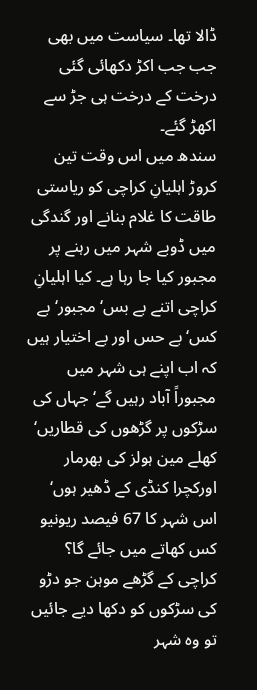ڈالا تھا۔ سیاست میں بھی جب جب اکڑ دکھائی گئی درخت کے درخت ہی جڑ سے اکھڑ گئے۔
سندھ میں اس وقت تین کروڑ اہلیانِ کراچی کو ریاستی طاقت کا غلام بنانے اور گندگی میں ڈوبے شہر میں رہنے پر مجبور کیا جا رہا ہے۔ کیا اہلیانِ کراچی اتنے بے بس‘ مجبور‘ بے کس‘ بے حس اور بے اختیار ہیں کہ اب اپنے ہی شہر میں مجبوراً آباد رہیں گے‘ جہاں کی سڑکوں پر گڑھوں کی قطاریں‘ کھلے مین ہولز کی بھرمار اورکچرا کنڈی کے ڈھیر ہوں‘ اس شہر کا 67 فیصد ریونیو کس کھاتے میں جائے گا؟ کراچی کے گڑھے موہن جو دڑو کی سڑکوں کو دکھا دیے جائیں تو وہ شہر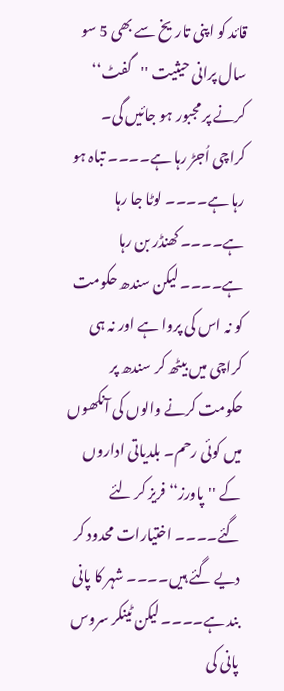قائد کو اپنی تاریخ سے بھی 5 سو سال پرانی حیثیت ''گفٹ‘‘ کرنے پر مجبور ہو جائیں گی۔ کراچی اُجڑ رہا ہے۔۔۔۔ تباہ ہو رہا ہے۔۔۔۔ لوٹا جا رہا ہے۔۔۔۔ کھنڈر بن رہا ہے۔۔۔۔ لیکن سندھ حکومت کو نہ اس کی پروا ہے اور نہ ہی کراچی میں بیٹھ کر سندھ پر حکومت کرنے والوں کی آنکھوں میں کوئی رحم۔ بلدیاتی اداروں کے ''پاورز‘‘ فریز کر لئے گئے۔۔۔۔ اختیارات محدود کر دیے گئے ہیں۔۔۔۔ شہر کا پانی بند ہے۔۔۔۔ لیکن ٹینکر سروس پانی کی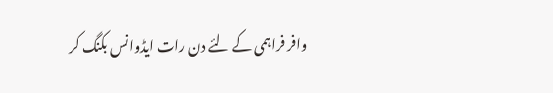وافر فراہمی کے لئے دن رات ایڈوانس بکنگ کر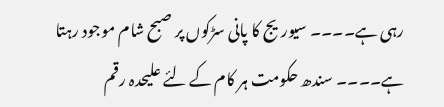رہی ہے۔۔۔۔ سیوریج کا پانی سڑکوں پر صبح شام موجود رہتا ہے۔۔۔۔ سندھ حکومت ہر کام کے لئے علیحدہ رقم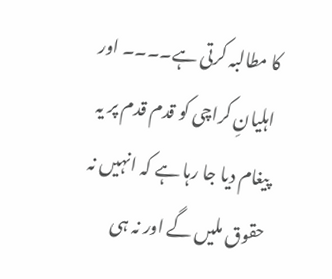کا مطالبہ کرتی ہے۔۔۔۔ اور اہلیانِ کراچی کو قدم قدم پر یہ پیغام دیا جا رہا ہے کہ انہیں نہ حقوق ملیں گے اور نہ ہی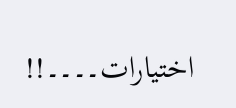اختیارات۔۔۔۔!!